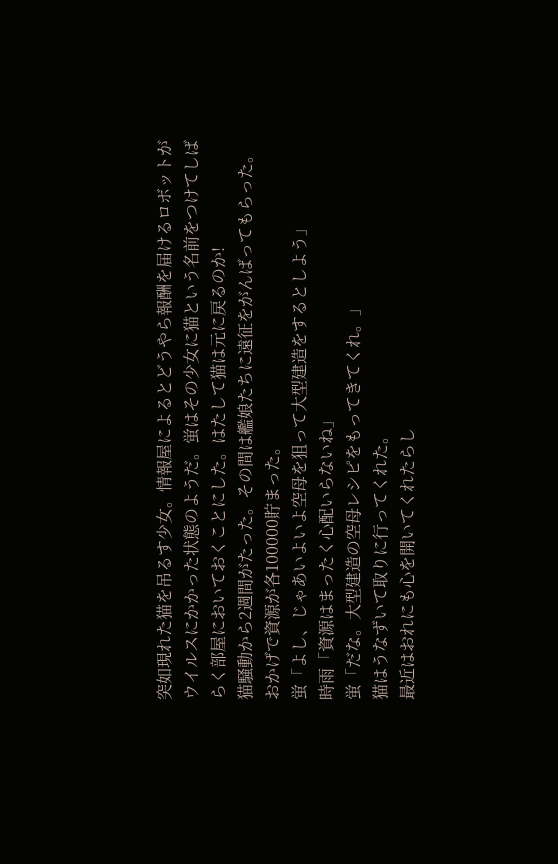突如現れた猫を吊るす少女。情報屋によるとどうやら報酬を届けるロボットがウイルスにかかった状態のようだ。蛍はその少女に猫という名前をつけてしばらく部屋においておくことにした。はたして猫は元に戻るのか!
猫騒動から2週間がたった。その間は艦娘たちに遠征をがんばってもらった。おかげで資源が各100000貯まった。
蛍「よし、じゃあいよいよ空母を狙って大型建造をするとしよう」
時雨「資源はまったく心配いらないね」
蛍「だな。大型建造の空母レシピをもってきてくれ。」
猫はうなずいて取りに行ってくれた。
最近はおれにも心を開いてくれたらし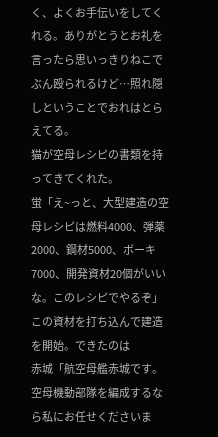く、よくお手伝いをしてくれる。ありがとうとお礼を言ったら思いっきりねこでぶん殴られるけど…照れ隠しということでおれはとらえてる。
猫が空母レシピの書類を持ってきてくれた。
蛍「え~っと、大型建造の空母レシピは燃料4000、弾薬2000、鋼材5000、ボーキ7000、開発資材20個がいいな。このレシピでやるぞ」
この資材を打ち込んで建造を開始。できたのは
赤城「航空母艦赤城です。空母機動部隊を編成するなら私にお任せくださいま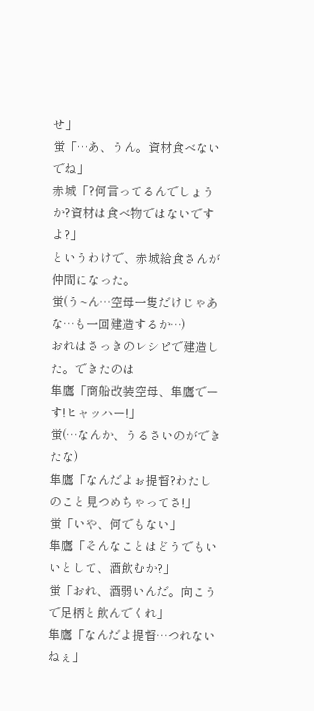せ」
蛍「…あ、うん。資材食べないでね」
赤城「?何言ってるんでしょうか?資材は食べ物ではないですよ?」
というわけで、赤城給食さんが仲間になった。
蛍(う~ん…空母一隻だけじゃあな…も一回建造するか…)
おれはさっきのレシピで建造した。できたのは
隼鷹「商船改装空母、隼鷹でーす!ヒャッハー!」
蛍(…なんか、うるさいのができたな)
隼鷹「なんだよぉ提督?わたしのこと見つめちゃってさ!」
蛍「いや、何でもない」
隼鷹「そんなことはどうでもいいとして、酒飲むか?」
蛍「おれ、酒弱いんだ。向こうで足柄と飲んでくれ」
隼鷹「なんだよ提督…つれないねぇ」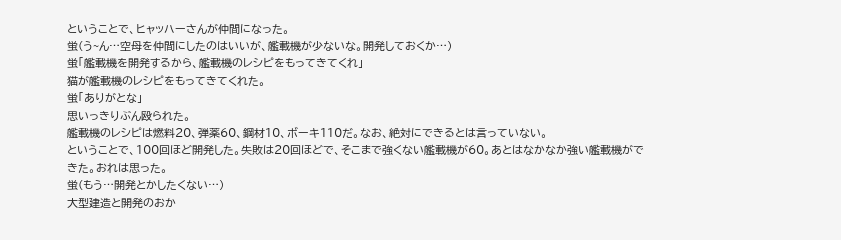ということで、ヒャッハーさんが仲間になった。
蛍(う~ん…空母を仲間にしたのはいいが、艦載機が少ないな。開発しておくか…)
蛍「艦載機を開発するから、艦載機のレシピをもってきてくれ」
猫が艦載機のレシピをもってきてくれた。
蛍「ありがとな」
思いっきりぶん殴られた。
艦載機のレシピは燃料20、弾薬60、鋼材10、ボーキ110だ。なお、絶対にできるとは言っていない。
ということで、100回ほど開発した。失敗は20回ほどで、そこまで強くない艦載機が60。あとはなかなか強い艦載機ができた。おれは思った。
蛍(もう…開発とかしたくない…)
大型建造と開発のおか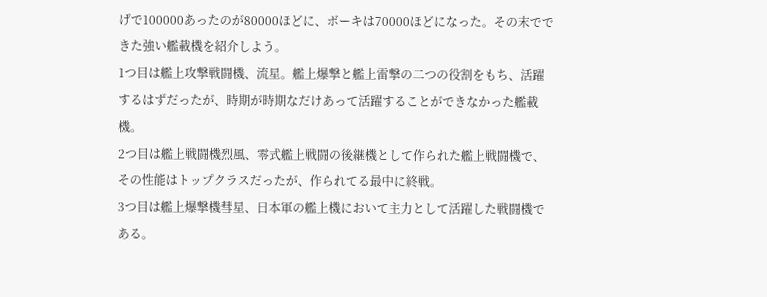げで100000あったのが80000ほどに、ボーキは70000ほどになった。その末でできた強い艦載機を紹介しよう。
1つ目は艦上攻撃戦闘機、流星。艦上爆撃と艦上雷撃の二つの役割をもち、活躍するはずだったが、時期が時期なだけあって活躍することができなかった艦載機。
2つ目は艦上戦闘機烈風、零式艦上戦闘の後継機として作られた艦上戦闘機で、その性能はトップクラスだったが、作られてる最中に終戦。
3つ目は艦上爆撃機彗星、日本軍の艦上機において主力として活躍した戦闘機である。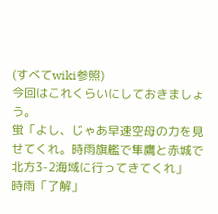(すべてwiki参照)
今回はこれくらいにしておきましょう。
蛍「よし、じゃあ早速空母の力を見せてくれ。時雨旗艦で隼鷹と赤城で北方3-2海域に行ってきてくれ」
時雨「了解」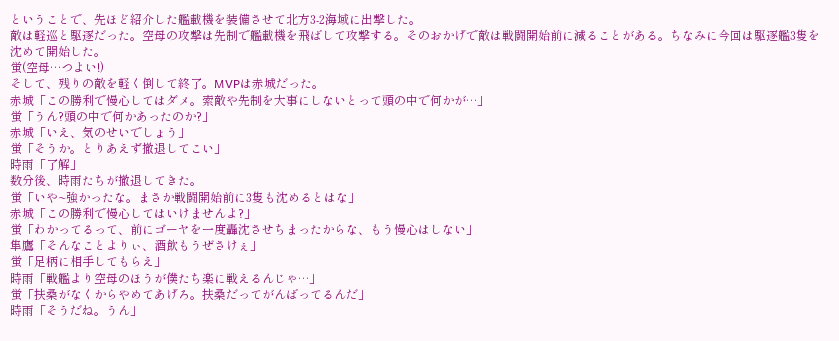ということで、先ほど紹介した艦載機を装備させて北方3-2海域に出撃した。
敵は軽巡と駆逐だった。空母の攻撃は先制で艦載機を飛ばして攻撃する。そのおかげで敵は戦闘開始前に減ることがある。ちなみに今回は駆逐艦3隻を沈めて開始した。
蛍(空母…つよい!)
そして、残りの敵を軽く倒して終了。MVPは赤城だった。
赤城「この勝利で慢心してはダメ。索敵や先制を大事にしないとって頭の中で何かが…」
蛍「うん?頭の中で何かあったのか?」
赤城「いえ、気のせいでしょう」
蛍「そうか。とりあえず撤退してこい」
時雨「了解」
数分後、時雨たちが撤退してきた。
蛍「いや~強かったな。まさか戦闘開始前に3隻も沈めるとはな」
赤城「この勝利で慢心してはいけませんよ?」
蛍「わかってるって、前にゴーヤを一度轟沈させちまったからな、もう慢心はしない」
隼鷹「そんなことよりぃ、酒飲もうぜさけぇ」
蛍「足柄に相手してもらえ」
時雨「戦艦より空母のほうが僕たち楽に戦えるんじゃ…」
蛍「扶桑がなくからやめてあげろ。扶桑だってがんばってるんだ」
時雨「そうだね。うん」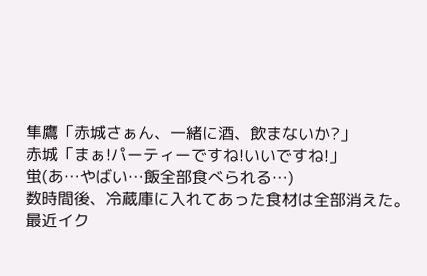隼鷹「赤城さぁん、一緒に酒、飲まないか?」
赤城「まぁ!パーティーですね!いいですね!」
蛍(あ…やばい…飯全部食べられる…)
数時間後、冷蔵庫に入れてあった食材は全部消えた。
最近イク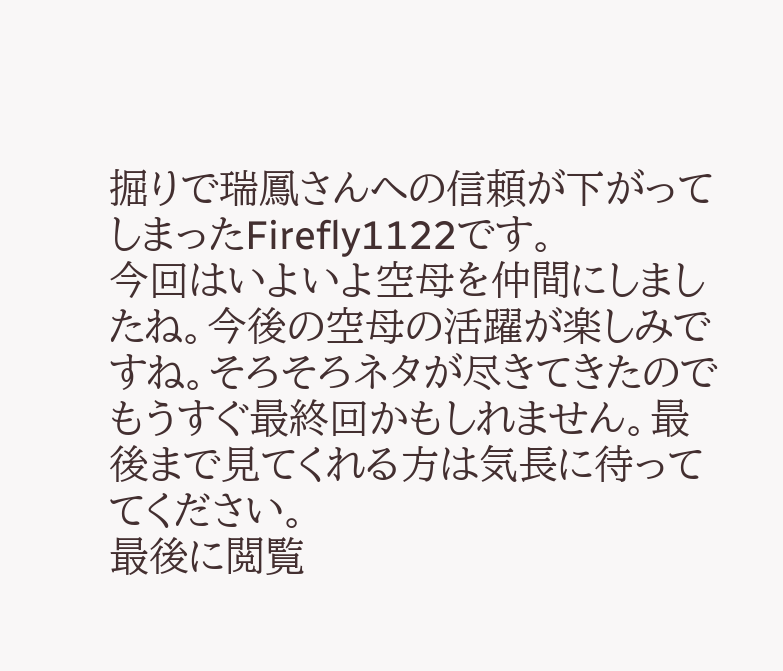掘りで瑞鳳さんへの信頼が下がってしまったFirefly1122です。
今回はいよいよ空母を仲間にしましたね。今後の空母の活躍が楽しみですね。そろそろネタが尽きてきたのでもうすぐ最終回かもしれません。最後まで見てくれる方は気長に待っててください。
最後に閲覧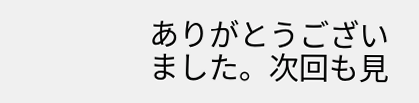ありがとうございました。次回も見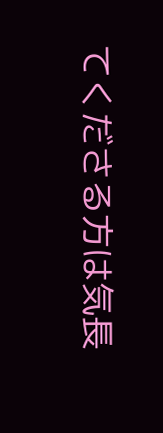てくださる方は気長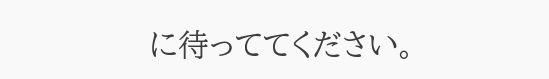に待っててください。